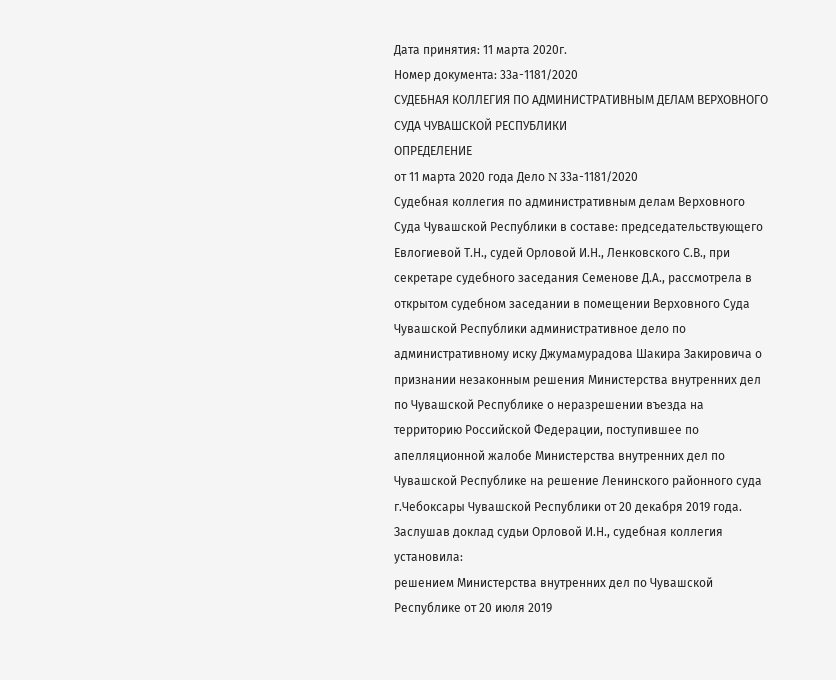Дата принятия: 11 марта 2020г.
Номер документа: 33а-1181/2020
СУДЕБНАЯ КОЛЛЕГИЯ ПО АДМИНИСТРАТИВНЫМ ДЕЛАМ ВЕРХОВНОГО СУДА ЧУВАШСКОЙ РЕСПУБЛИКИ
ОПРЕДЕЛЕНИЕ
от 11 марта 2020 года Дело N 33а-1181/2020
Судебная коллегия по административным делам Верховного Суда Чувашской Республики в составе: председательствующего Евлогиевой Т.Н., судей Орловой И.Н., Ленковского С.В., при секретаре судебного заседания Семенове Д.А., рассмотрела в открытом судебном заседании в помещении Верховного Суда Чувашской Республики административное дело по административному иску Джумамурадова Шакира Закировича о признании незаконным решения Министерства внутренних дел по Чувашской Республике о неразрешении въезда на территорию Российской Федерации, поступившее по апелляционной жалобе Министерства внутренних дел по Чувашской Республике на решение Ленинского районного суда г.Чебоксары Чувашской Республики от 20 декабря 2019 года.
Заслушав доклад судьи Орловой И.Н., судебная коллегия
установила:
решением Министерства внутренних дел по Чувашской Республике от 20 июля 2019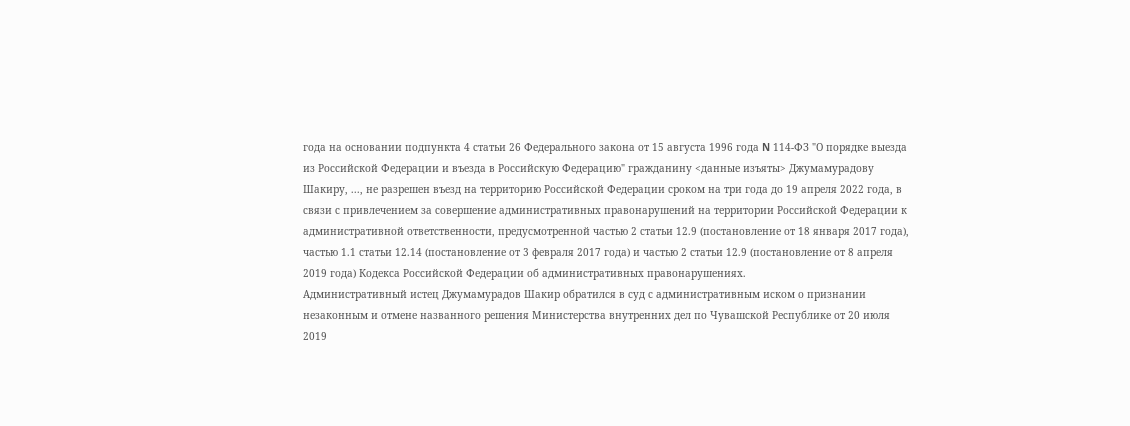года на основании подпункта 4 статьи 26 Федерального закона от 15 августа 1996 года N 114-ФЗ "О порядке выезда из Российской Федерации и въезда в Российскую Федерацию" гражданину <данные изъяты> Джумамурадову Шакиру, ..., не разрешен въезд на территорию Российской Федерации сроком на три года до 19 апреля 2022 года, в связи с привлечением за совершение административных правонарушений на территории Российской Федерации к административной ответственности, предусмотренной частью 2 статьи 12.9 (постановление от 18 января 2017 года), частью 1.1 статьи 12.14 (постановление от 3 февраля 2017 года) и частью 2 статьи 12.9 (постановление от 8 апреля 2019 года) Кодекса Российской Федерации об административных правонарушениях.
Административный истец Джумамурадов Шакир обратился в суд с административным иском о признании незаконным и отмене названного решения Министерства внутренних дел по Чувашской Республике от 20 июля 2019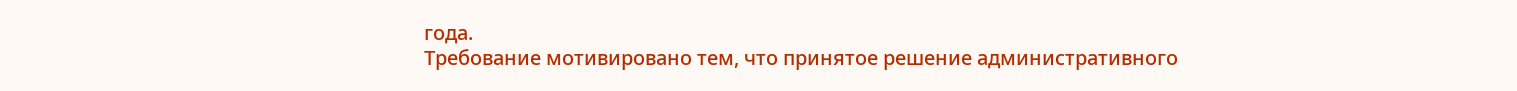года.
Требование мотивировано тем, что принятое решение административного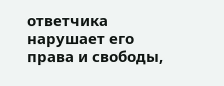ответчика нарушает его права и свободы,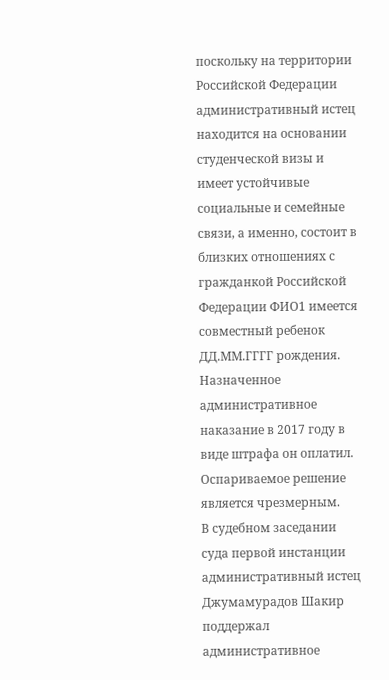поскольку на территории Российской Федерации административный истец находится на основании студенческой визы и имеет устойчивые социальные и семейные связи, а именно, состоит в близких отношениях с гражданкой Российской Федерации ФИО1 имеется совместный ребенок ДД.ММ.ГГГГ рождения. Назначенное административное наказание в 2017 году в виде штрафа он оплатил. Оспариваемое решение является чрезмерным.
В судебном заседании суда первой инстанции административный истец Джумамурадов Шакир поддержал административное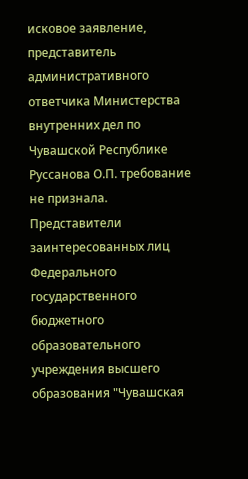исковое заявление, представитель административного ответчика Министерства внутренних дел по Чувашской Республике Руссанова О.П. требование не признала.
Представители заинтересованных лиц Федерального государственного бюджетного образовательного учреждения высшего образования "Чувашская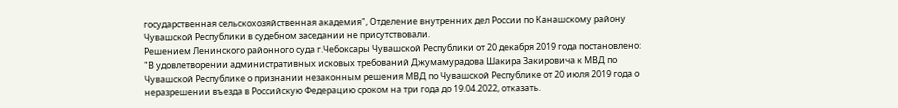государственная сельскохозяйственная академия", Отделение внутренних дел России по Канашскому району Чувашской Республики в судебном заседании не присутствовали.
Решением Ленинского районного суда г.Чебоксары Чувашской Республики от 20 декабря 2019 года постановлено:
"В удовлетворении административных исковых требований Джумамурадова Шакира Закировича к МВД по Чувашской Республике о признании незаконным решения МВД по Чувашской Республике от 20 июля 2019 года о неразрешении въезда в Российскую Федерацию сроком на три года до 19.04.2022, отказать.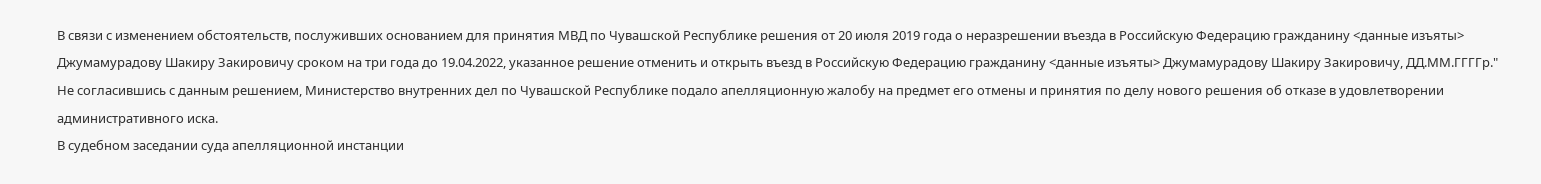В связи с изменением обстоятельств, послуживших основанием для принятия МВД по Чувашской Республике решения от 20 июля 2019 года о неразрешении въезда в Российскую Федерацию гражданину <данные изъяты> Джумамурадову Шакиру Закировичу сроком на три года до 19.04.2022, указанное решение отменить и открыть въезд в Российскую Федерацию гражданину <данные изъяты> Джумамурадову Шакиру Закировичу, ДД.ММ.ГГГГр."
Не согласившись с данным решением, Министерство внутренних дел по Чувашской Республике подало апелляционную жалобу на предмет его отмены и принятия по делу нового решения об отказе в удовлетворении административного иска.
В судебном заседании суда апелляционной инстанции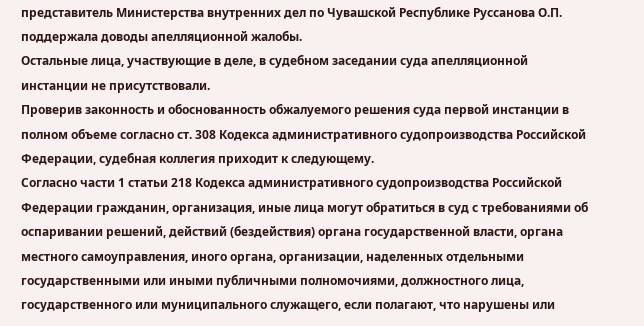представитель Министерства внутренних дел по Чувашской Республике Руссанова О.П. поддержала доводы апелляционной жалобы.
Остальные лица, участвующие в деле, в судебном заседании суда апелляционной инстанции не присутствовали.
Проверив законность и обоснованность обжалуемого решения суда первой инстанции в полном объеме согласно ст. 308 Кодекса административного судопроизводства Российской Федерации, судебная коллегия приходит к следующему.
Согласно части 1 статьи 218 Кодекса административного судопроизводства Российской Федерации гражданин, организация, иные лица могут обратиться в суд с требованиями об оспаривании решений, действий (бездействия) органа государственной власти, органа местного самоуправления, иного органа, организации, наделенных отдельными государственными или иными публичными полномочиями, должностного лица, государственного или муниципального служащего, если полагают, что нарушены или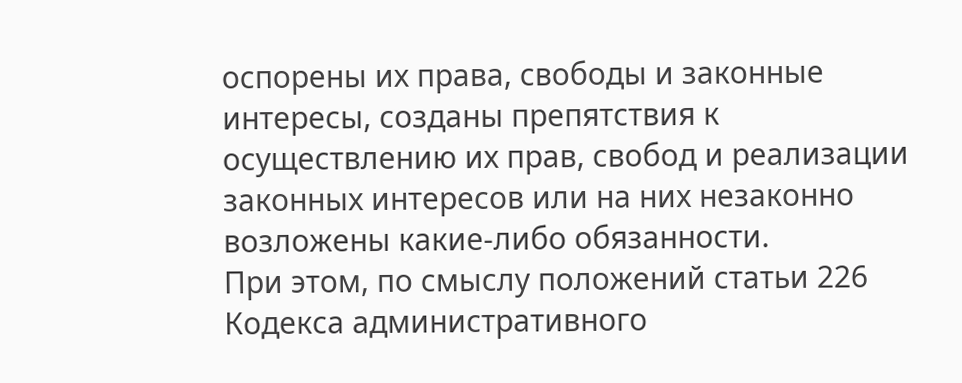оспорены их права, свободы и законные интересы, созданы препятствия к осуществлению их прав, свобод и реализации законных интересов или на них незаконно возложены какие-либо обязанности.
При этом, по смыслу положений статьи 226 Кодекса административного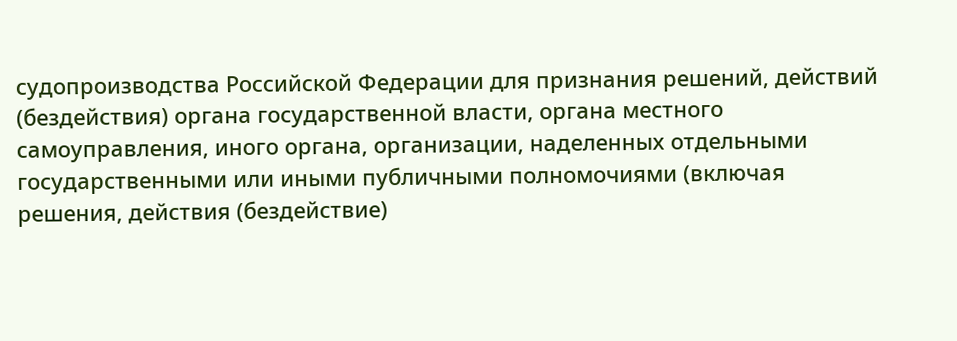судопроизводства Российской Федерации для признания решений, действий (бездействия) органа государственной власти, органа местного самоуправления, иного органа, организации, наделенных отдельными государственными или иными публичными полномочиями (включая решения, действия (бездействие)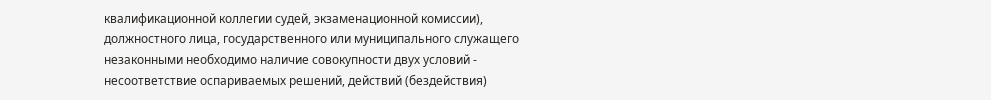квалификационной коллегии судей, экзаменационной комиссии), должностного лица, государственного или муниципального служащего незаконными необходимо наличие совокупности двух условий - несоответствие оспариваемых решений, действий (бездействия)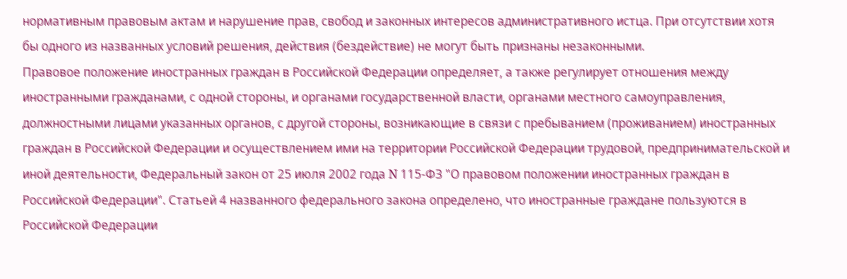нормативным правовым актам и нарушение прав, свобод и законных интересов административного истца. При отсутствии хотя бы одного из названных условий решения, действия (бездействие) не могут быть признаны незаконными.
Правовое положение иностранных граждан в Российской Федерации определяет, а также регулирует отношения между иностранными гражданами, с одной стороны, и органами государственной власти, органами местного самоуправления, должностными лицами указанных органов, с другой стороны, возникающие в связи с пребыванием (проживанием) иностранных граждан в Российской Федерации и осуществлением ими на территории Российской Федерации трудовой, предпринимательской и иной деятельности, Федеральный закон от 25 июля 2002 года N 115-ФЗ "О правовом положении иностранных граждан в Российской Федерации". Статьей 4 названного федерального закона определено, что иностранные граждане пользуются в Российской Федерации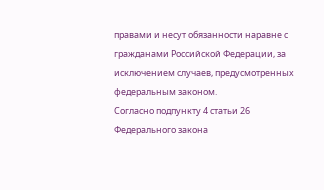правами и несут обязанности наравне с гражданами Российской Федерации, за исключением случаев, предусмотренных федеральным законом.
Согласно подпункту 4 статьи 26 Федерального закона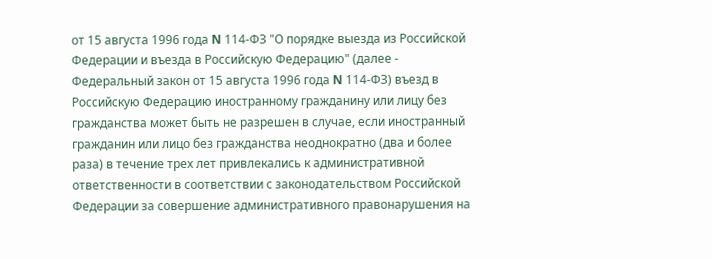от 15 августа 1996 года N 114-ФЗ "О порядке выезда из Российской Федерации и въезда в Российскую Федерацию" (далее - Федеральный закон от 15 августа 1996 года N 114-ФЗ) въезд в Российскую Федерацию иностранному гражданину или лицу без гражданства может быть не разрешен в случае, если иностранный гражданин или лицо без гражданства неоднократно (два и более раза) в течение трех лет привлекались к административной ответственности в соответствии с законодательством Российской Федерации за совершение административного правонарушения на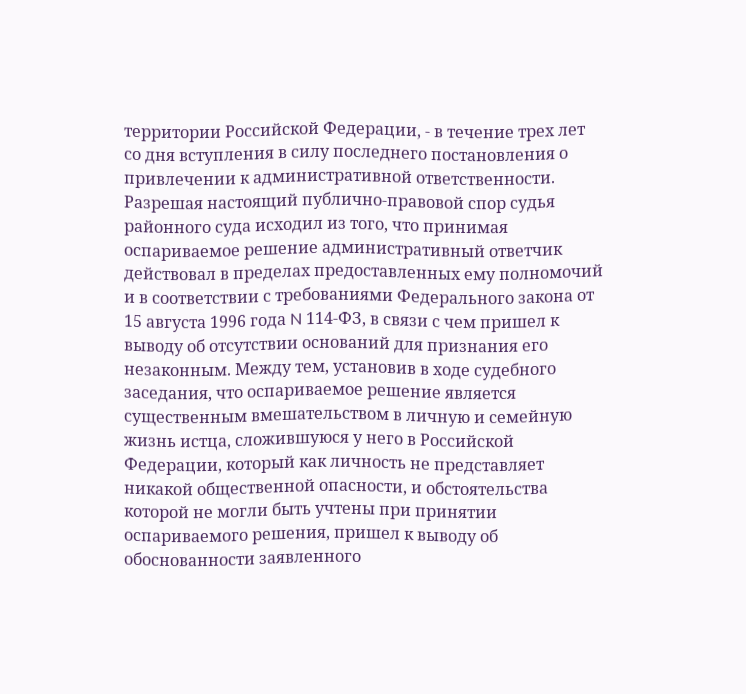территории Российской Федерации, - в течение трех лет со дня вступления в силу последнего постановления о привлечении к административной ответственности.
Разрешая настоящий публично-правовой спор судья районного суда исходил из того, что принимая оспариваемое решение административный ответчик действовал в пределах предоставленных ему полномочий и в соответствии с требованиями Федерального закона от 15 августа 1996 года N 114-ФЗ, в связи с чем пришел к выводу об отсутствии оснований для признания его незаконным. Между тем, установив в ходе судебного заседания, что оспариваемое решение является существенным вмешательством в личную и семейную жизнь истца, сложившуюся у него в Российской Федерации, который как личность не представляет никакой общественной опасности, и обстоятельства которой не могли быть учтены при принятии оспариваемого решения, пришел к выводу об обоснованности заявленного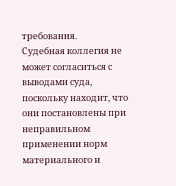требования.
Судебная коллегия не может согласиться с выводами суда, поскольку находит, что они постановлены при неправильном применении норм материального и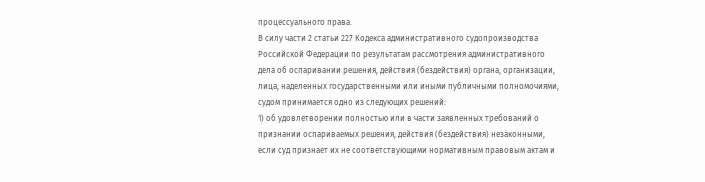процессуального права.
В силу части 2 статьи 227 Кодекса административного судопроизводства Российской Федерации по результатам рассмотрения административного дела об оспаривании решения, действия (бездействия) органа, организации, лица, наделенных государственными или иными публичными полномочиями, судом принимается одно из следующих решений:
1) об удовлетворении полностью или в части заявленных требований о признании оспариваемых решения, действия (бездействия) незаконными, если суд признает их не соответствующими нормативным правовым актам и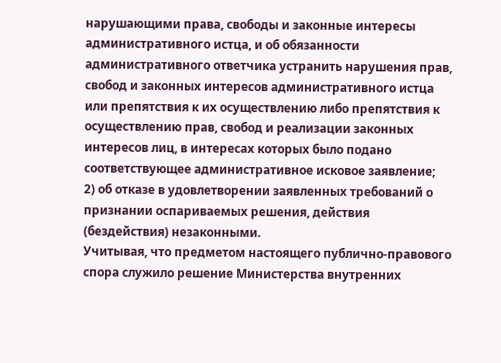нарушающими права, свободы и законные интересы административного истца, и об обязанности административного ответчика устранить нарушения прав, свобод и законных интересов административного истца или препятствия к их осуществлению либо препятствия к осуществлению прав, свобод и реализации законных интересов лиц, в интересах которых было подано соответствующее административное исковое заявление;
2) об отказе в удовлетворении заявленных требований о признании оспариваемых решения, действия (бездействия) незаконными.
Учитывая, что предметом настоящего публично-правового спора служило решение Министерства внутренних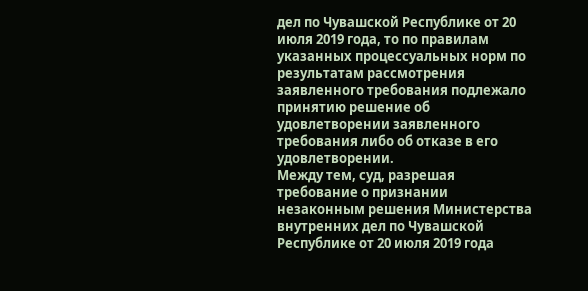дел по Чувашской Республике от 20 июля 2019 года, то по правилам указанных процессуальных норм по результатам рассмотрения заявленного требования подлежало принятию решение об удовлетворении заявленного требования либо об отказе в его удовлетворении.
Между тем, суд, разрешая требование о признании незаконным решения Министерства внутренних дел по Чувашской Республике от 20 июля 2019 года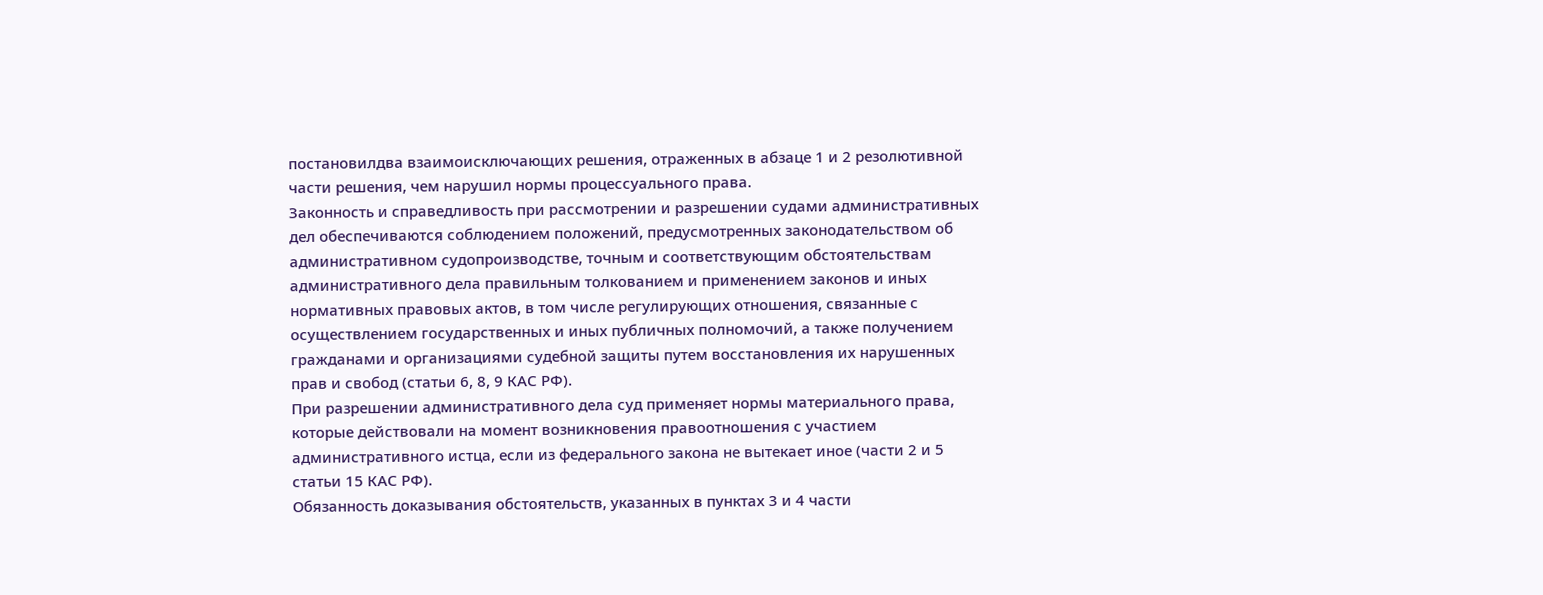постановилдва взаимоисключающих решения, отраженных в абзаце 1 и 2 резолютивной части решения, чем нарушил нормы процессуального права.
Законность и справедливость при рассмотрении и разрешении судами административных дел обеспечиваются соблюдением положений, предусмотренных законодательством об административном судопроизводстве, точным и соответствующим обстоятельствам административного дела правильным толкованием и применением законов и иных нормативных правовых актов, в том числе регулирующих отношения, связанные с осуществлением государственных и иных публичных полномочий, а также получением гражданами и организациями судебной защиты путем восстановления их нарушенных прав и свобод (статьи 6, 8, 9 КАС РФ).
При разрешении административного дела суд применяет нормы материального права, которые действовали на момент возникновения правоотношения с участием административного истца, если из федерального закона не вытекает иное (части 2 и 5 статьи 15 КАС РФ).
Обязанность доказывания обстоятельств, указанных в пунктах 3 и 4 части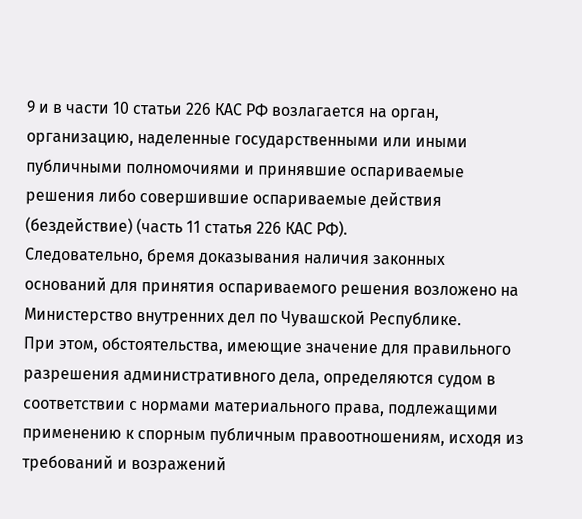9 и в части 10 статьи 226 КАС РФ возлагается на орган, организацию, наделенные государственными или иными публичными полномочиями и принявшие оспариваемые решения либо совершившие оспариваемые действия (бездействие) (часть 11 статья 226 КАС РФ).
Следовательно, бремя доказывания наличия законных оснований для принятия оспариваемого решения возложено на Министерство внутренних дел по Чувашской Республике.
При этом, обстоятельства, имеющие значение для правильного разрешения административного дела, определяются судом в соответствии с нормами материального права, подлежащими применению к спорным публичным правоотношениям, исходя из требований и возражений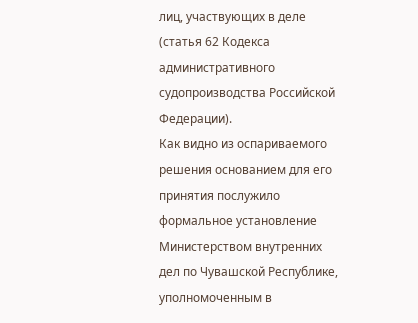лиц, участвующих в деле (статья 62 Кодекса административного судопроизводства Российской Федерации).
Как видно из оспариваемого решения основанием для его принятия послужило формальное установление Министерством внутренних дел по Чувашской Республике, уполномоченным в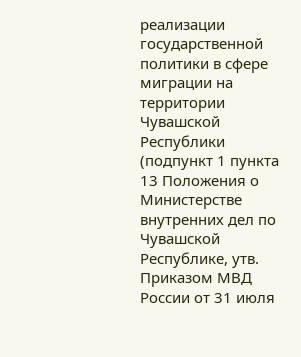реализации государственной политики в сфере миграции на территории Чувашской Республики (подпункт 1 пункта 13 Положения о Министерстве внутренних дел по Чувашской Республике, утв. Приказом МВД России от 31 июля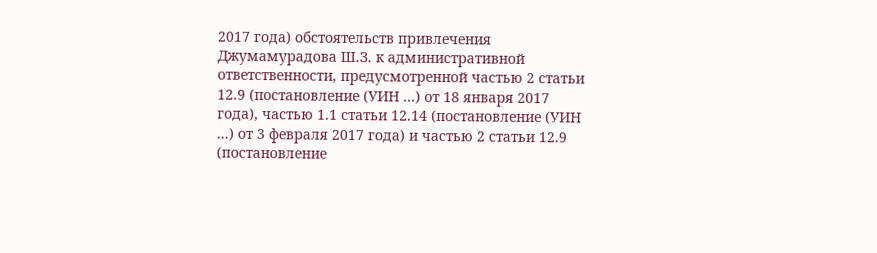2017 года) обстоятельств привлечения Джумамурадова Ш.З. к административной ответственности, предусмотренной частью 2 статьи 12.9 (постановление (УИН ...) от 18 января 2017 года), частью 1.1 статьи 12.14 (постановление (УИН ...) от 3 февраля 2017 года) и частью 2 статьи 12.9 (постановление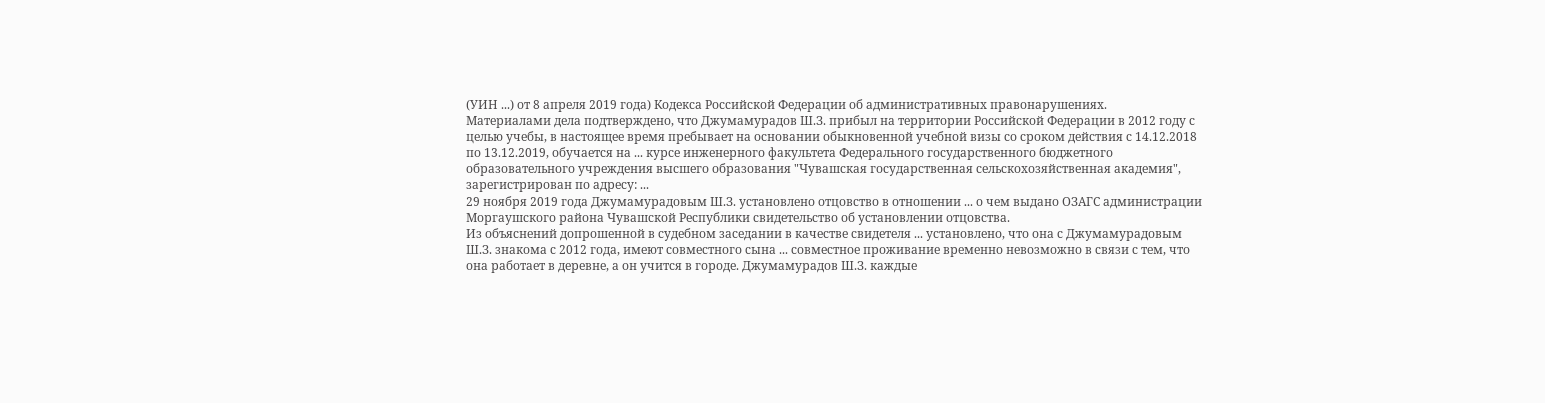(УИН ...) от 8 апреля 2019 года) Кодекса Российской Федерации об административных правонарушениях.
Материалами дела подтверждено, что Джумамурадов Ш.З. прибыл на территории Российской Федерации в 2012 году с целью учебы, в настоящее время пребывает на основании обыкновенной учебной визы со сроком действия с 14.12.2018 по 13.12.2019, обучается на ... курсе инженерного факультета Федерального государственного бюджетного образовательного учреждения высшего образования "Чувашская государственная сельскохозяйственная академия", зарегистрирован по адресу: ...
29 ноября 2019 года Джумамурадовым Ш.З. установлено отцовство в отношении ... о чем выдано ОЗАГС администрации Моргаушского района Чувашской Республики свидетельство об установлении отцовства.
Из объяснений допрошенной в судебном заседании в качестве свидетеля ... установлено, что она с Джумамурадовым Ш.З. знакома с 2012 года, имеют совместного сына ... совместное проживание временно невозможно в связи с тем, что она работает в деревне, а он учится в городе. Джумамурадов Ш.З. каждые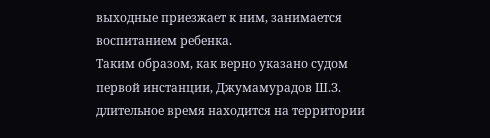выходные приезжает к ним, занимается воспитанием ребенка.
Таким образом, как верно указано судом первой инстанции, Джумамурадов Ш.З. длительное время находится на территории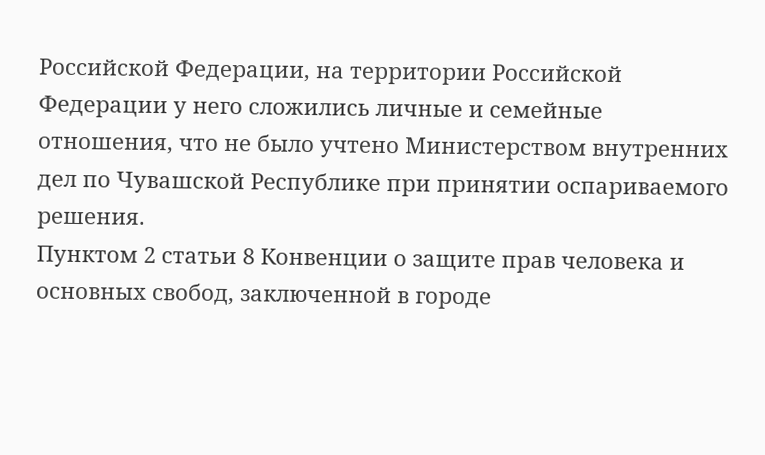Российской Федерации, на территории Российской Федерации у него сложились личные и семейные отношения, что не было учтено Министерством внутренних дел по Чувашской Республике при принятии оспариваемого решения.
Пунктом 2 статьи 8 Конвенции о защите прав человека и основных свобод, заключенной в городе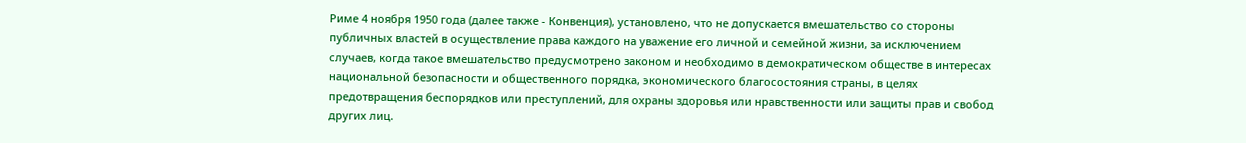Риме 4 ноября 1950 года (далее также - Конвенция), установлено, что не допускается вмешательство со стороны публичных властей в осуществление права каждого на уважение его личной и семейной жизни, за исключением случаев, когда такое вмешательство предусмотрено законом и необходимо в демократическом обществе в интересах национальной безопасности и общественного порядка, экономического благосостояния страны, в целях предотвращения беспорядков или преступлений, для охраны здоровья или нравственности или защиты прав и свобод других лиц.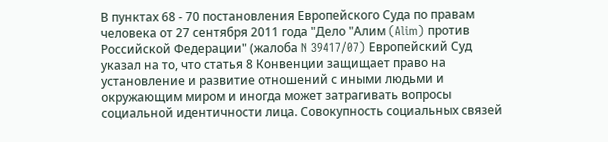В пунктах 68 - 70 постановления Европейского Суда по правам человека от 27 сентября 2011 года "Дело "Алим (Alim) против Российской Федерации" (жалоба N 39417/07) Европейский Суд указал на то, что статья 8 Конвенции защищает право на установление и развитие отношений с иными людьми и окружающим миром и иногда может затрагивать вопросы социальной идентичности лица. Совокупность социальных связей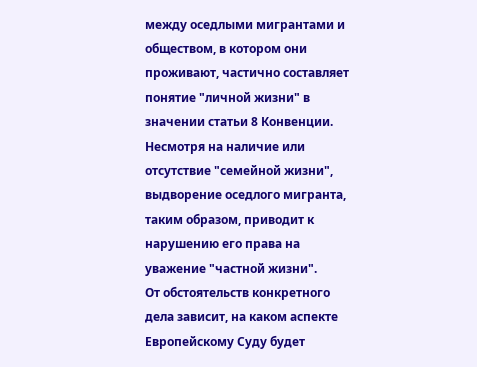между оседлыми мигрантами и обществом, в котором они проживают, частично составляет понятие "личной жизни" в значении статьи 8 Конвенции.
Несмотря на наличие или отсутствие "семейной жизни", выдворение оседлого мигранта, таким образом, приводит к нарушению его права на уважение "частной жизни".
От обстоятельств конкретного дела зависит, на каком аспекте Европейскому Суду будет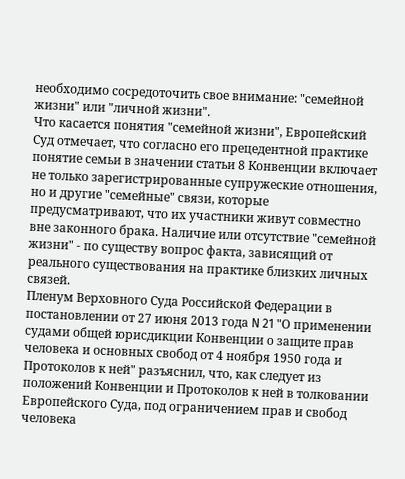необходимо сосредоточить свое внимание: "семейной жизни" или "личной жизни".
Что касается понятия "семейной жизни", Европейский Суд отмечает, что согласно его прецедентной практике понятие семьи в значении статьи 8 Конвенции включает не только зарегистрированные супружеские отношения, но и другие "семейные" связи, которые предусматривают, что их участники живут совместно вне законного брака. Наличие или отсутствие "семейной жизни" - по существу вопрос факта, зависящий от реального существования на практике близких личных связей.
Пленум Верховного Суда Российской Федерации в постановлении от 27 июня 2013 года N 21 "О применении судами общей юрисдикции Конвенции о защите прав человека и основных свобод от 4 ноября 1950 года и Протоколов к ней" разъяснил, что, как следует из положений Конвенции и Протоколов к ней в толковании Европейского Суда, под ограничением прав и свобод человека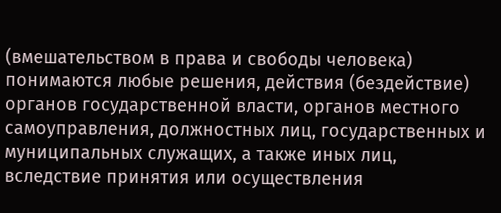(вмешательством в права и свободы человека) понимаются любые решения, действия (бездействие) органов государственной власти, органов местного самоуправления, должностных лиц, государственных и муниципальных служащих, а также иных лиц, вследствие принятия или осуществления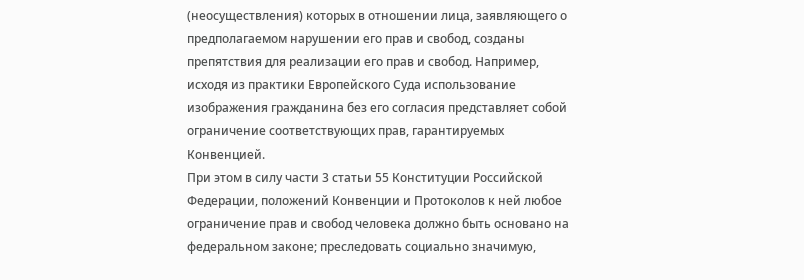(неосуществления) которых в отношении лица, заявляющего о предполагаемом нарушении его прав и свобод, созданы препятствия для реализации его прав и свобод. Например, исходя из практики Европейского Суда использование изображения гражданина без его согласия представляет собой ограничение соответствующих прав, гарантируемых Конвенцией.
При этом в силу части 3 статьи 55 Конституции Российской Федерации, положений Конвенции и Протоколов к ней любое ограничение прав и свобод человека должно быть основано на федеральном законе; преследовать социально значимую,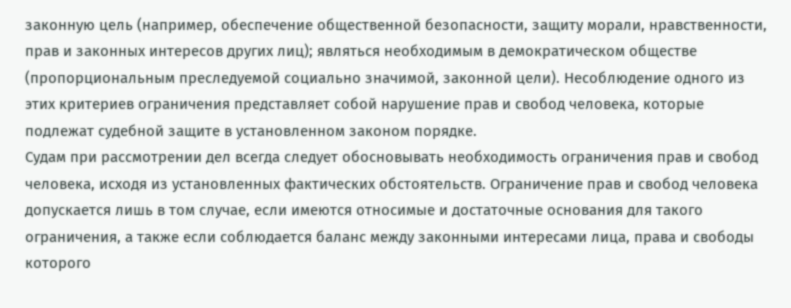законную цель (например, обеспечение общественной безопасности, защиту морали, нравственности, прав и законных интересов других лиц); являться необходимым в демократическом обществе (пропорциональным преследуемой социально значимой, законной цели). Несоблюдение одного из этих критериев ограничения представляет собой нарушение прав и свобод человека, которые подлежат судебной защите в установленном законом порядке.
Судам при рассмотрении дел всегда следует обосновывать необходимость ограничения прав и свобод человека, исходя из установленных фактических обстоятельств. Ограничение прав и свобод человека допускается лишь в том случае, если имеются относимые и достаточные основания для такого ограничения, а также если соблюдается баланс между законными интересами лица, права и свободы которого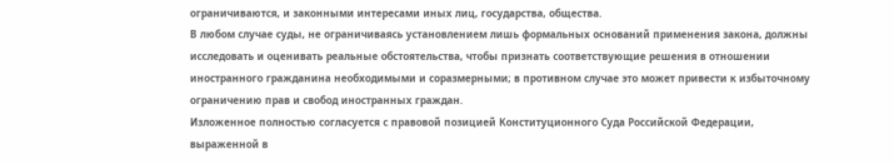ограничиваются, и законными интересами иных лиц, государства, общества.
В любом случае суды, не ограничиваясь установлением лишь формальных оснований применения закона, должны исследовать и оценивать реальные обстоятельства, чтобы признать соответствующие решения в отношении иностранного гражданина необходимыми и соразмерными; в противном случае это может привести к избыточному ограничению прав и свобод иностранных граждан.
Изложенное полностью согласуется с правовой позицией Конституционного Суда Российской Федерации, выраженной в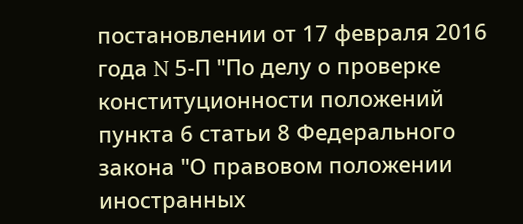постановлении от 17 февраля 2016 года N 5-П "По делу о проверке конституционности положений пункта 6 статьи 8 Федерального закона "О правовом положении иностранных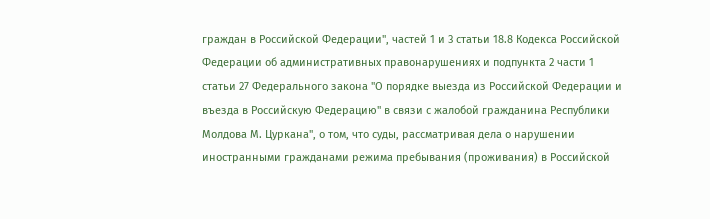граждан в Российской Федерации", частей 1 и 3 статьи 18.8 Кодекса Российской Федерации об административных правонарушениях и подпункта 2 части 1 статьи 27 Федерального закона "О порядке выезда из Российской Федерации и въезда в Российскую Федерацию" в связи с жалобой гражданина Республики Молдова М. Цуркана", о том, что суды, рассматривая дела о нарушении иностранными гражданами режима пребывания (проживания) в Российской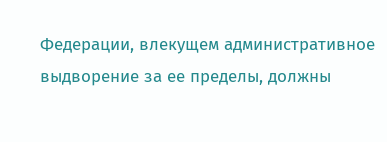Федерации, влекущем административное выдворение за ее пределы, должны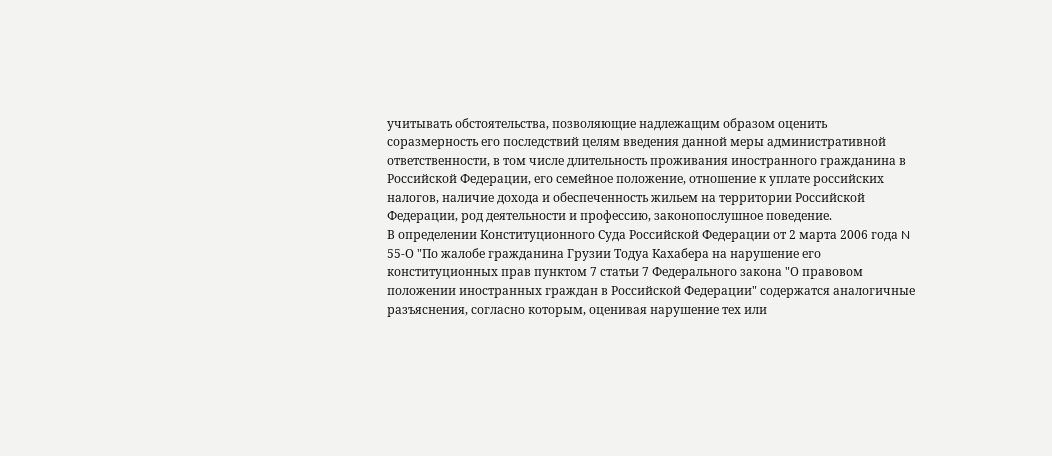учитывать обстоятельства, позволяющие надлежащим образом оценить соразмерность его последствий целям введения данной меры административной ответственности, в том числе длительность проживания иностранного гражданина в Российской Федерации, его семейное положение, отношение к уплате российских налогов, наличие дохода и обеспеченность жильем на территории Российской Федерации, род деятельности и профессию, законопослушное поведение.
В определении Конституционного Суда Российской Федерации от 2 марта 2006 года N 55-О "По жалобе гражданина Грузии Тодуа Кахабера на нарушение его конституционных прав пунктом 7 статьи 7 Федерального закона "О правовом положении иностранных граждан в Российской Федерации" содержатся аналогичные разъяснения, согласно которым, оценивая нарушение тех или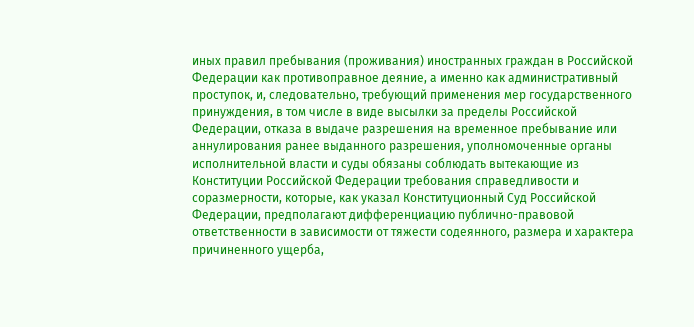иных правил пребывания (проживания) иностранных граждан в Российской Федерации как противоправное деяние, а именно как административный проступок, и, следовательно, требующий применения мер государственного принуждения, в том числе в виде высылки за пределы Российской Федерации, отказа в выдаче разрешения на временное пребывание или аннулирования ранее выданного разрешения, уполномоченные органы исполнительной власти и суды обязаны соблюдать вытекающие из Конституции Российской Федерации требования справедливости и соразмерности, которые, как указал Конституционный Суд Российской Федерации, предполагают дифференциацию публично-правовой ответственности в зависимости от тяжести содеянного, размера и характера причиненного ущерба,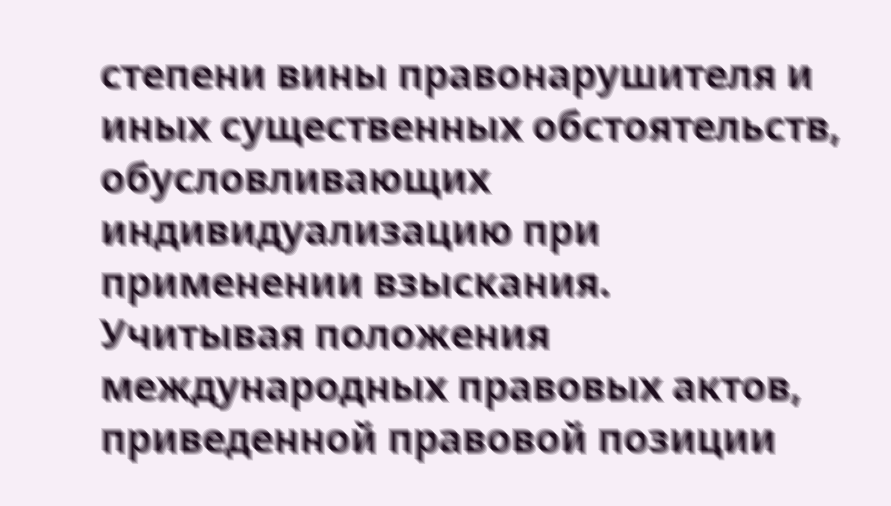степени вины правонарушителя и иных существенных обстоятельств, обусловливающих индивидуализацию при применении взыскания.
Учитывая положения международных правовых актов, приведенной правовой позиции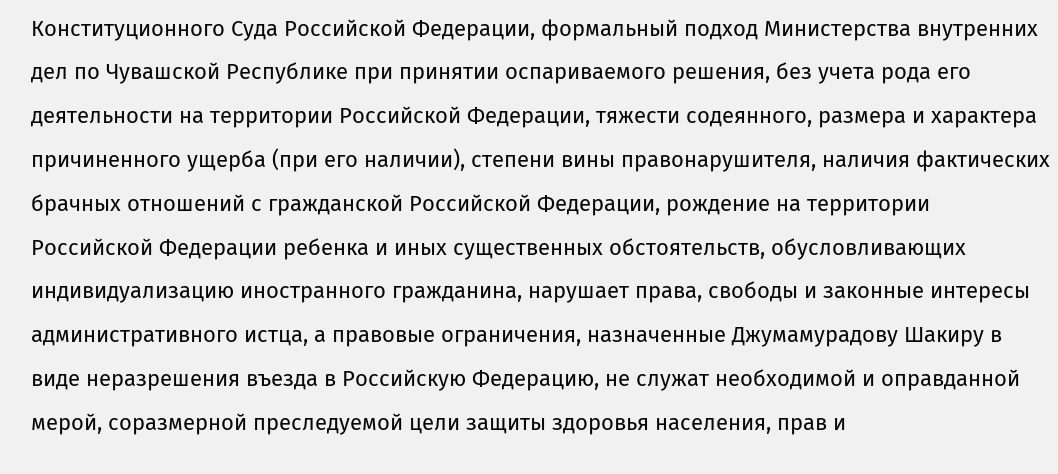Конституционного Суда Российской Федерации, формальный подход Министерства внутренних дел по Чувашской Республике при принятии оспариваемого решения, без учета рода его деятельности на территории Российской Федерации, тяжести содеянного, размера и характера причиненного ущерба (при его наличии), степени вины правонарушителя, наличия фактических брачных отношений с гражданской Российской Федерации, рождение на территории Российской Федерации ребенка и иных существенных обстоятельств, обусловливающих индивидуализацию иностранного гражданина, нарушает права, свободы и законные интересы административного истца, а правовые ограничения, назначенные Джумамурадову Шакиру в виде неразрешения въезда в Российскую Федерацию, не служат необходимой и оправданной мерой, соразмерной преследуемой цели защиты здоровья населения, прав и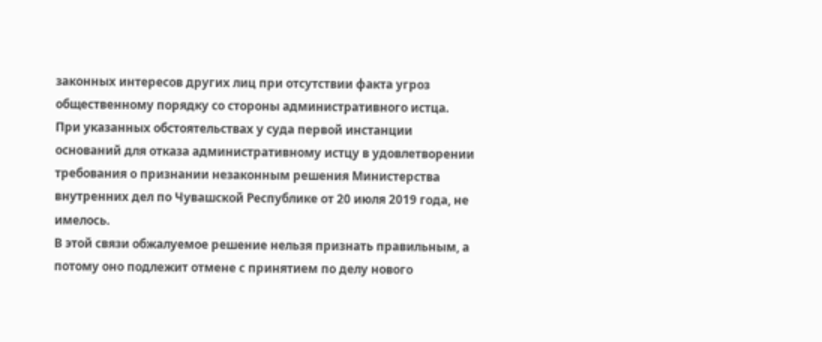законных интересов других лиц при отсутствии факта угроз общественному порядку со стороны административного истца.
При указанных обстоятельствах у суда первой инстанции оснований для отказа административному истцу в удовлетворении требования о признании незаконным решения Министерства внутренних дел по Чувашской Республике от 20 июля 2019 года, не имелось.
В этой связи обжалуемое решение нельзя признать правильным, а потому оно подлежит отмене с принятием по делу нового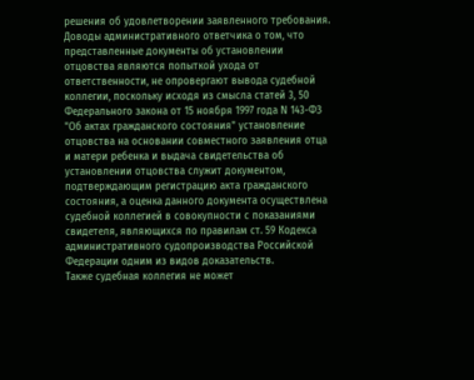решения об удовлетворении заявленного требования.
Доводы административного ответчика о том, что представленные документы об установлении отцовства являются попыткой ухода от ответственности, не опровергают вывода судебной коллегии, поскольку исходя из смысла статей 3, 50 Федерального закона от 15 ноября 1997 года N 143-ФЗ "Об актах гражданского состояния" установление отцовства на основании совместного заявления отца и матери ребенка и выдача свидетельства об установлении отцовства служит документом, подтверждающим регистрацию акта гражданского состояния, а оценка данного документа осуществлена судебной коллегией в совокупности с показаниями свидетеля, являющихся по правилам ст. 59 Кодекса административного судопроизводства Российской Федерации одним из видов доказательств.
Также судебная коллегия не может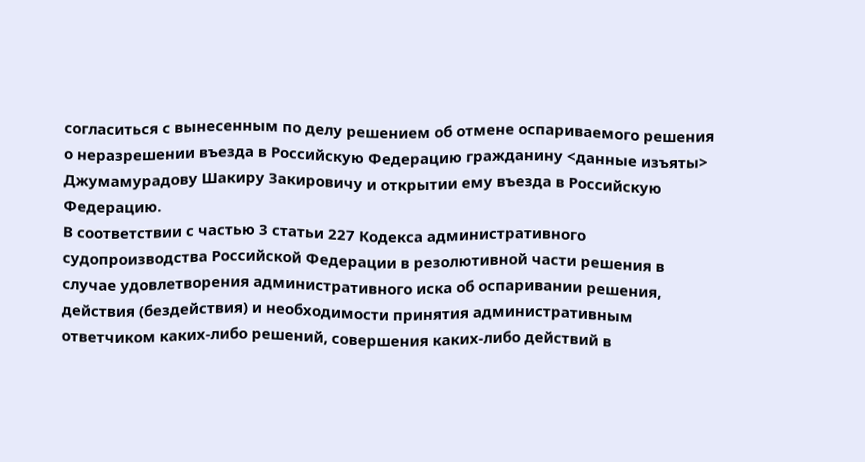согласиться с вынесенным по делу решением об отмене оспариваемого решения о неразрешении въезда в Российскую Федерацию гражданину <данные изъяты> Джумамурадову Шакиру Закировичу и открытии ему въезда в Российскую Федерацию.
В соответствии с частью 3 статьи 227 Кодекса административного судопроизводства Российской Федерации в резолютивной части решения в случае удовлетворения административного иска об оспаривании решения, действия (бездействия) и необходимости принятия административным ответчиком каких-либо решений, совершения каких-либо действий в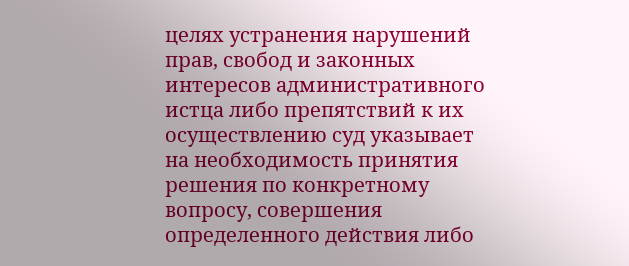целях устранения нарушений прав, свобод и законных интересов административного истца либо препятствий к их осуществлению суд указывает на необходимость принятия решения по конкретному вопросу, совершения определенного действия либо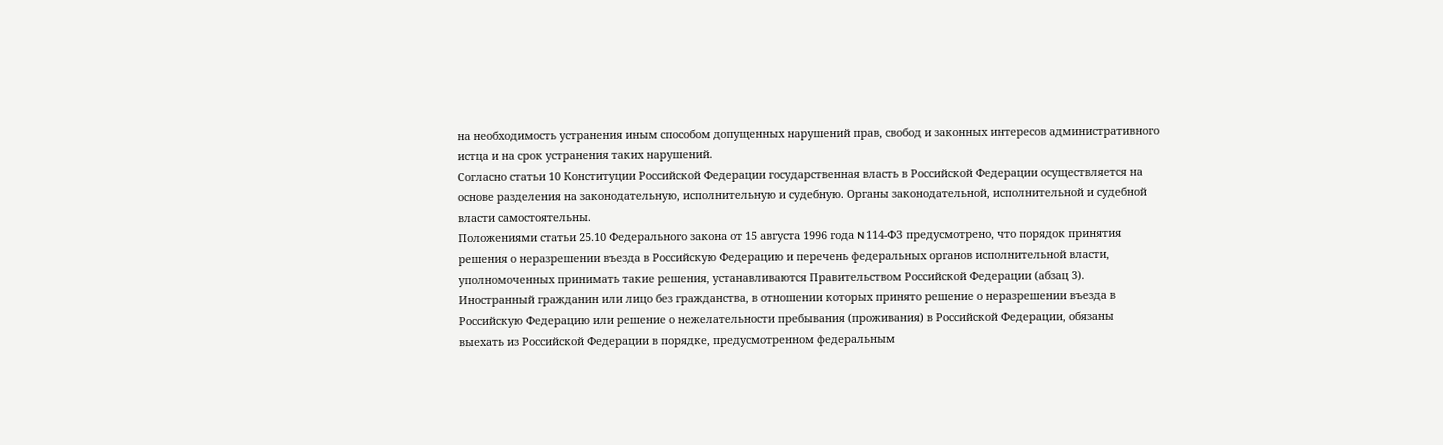на необходимость устранения иным способом допущенных нарушений прав, свобод и законных интересов административного истца и на срок устранения таких нарушений.
Согласно статьи 10 Конституции Российской Федерации государственная власть в Российской Федерации осуществляется на основе разделения на законодательную, исполнительную и судебную. Органы законодательной, исполнительной и судебной власти самостоятельны.
Положениями статьи 25.10 Федерального закона от 15 августа 1996 года N 114-ФЗ предусмотрено, что порядок принятия решения о неразрешении въезда в Российскую Федерацию и перечень федеральных органов исполнительной власти, уполномоченных принимать такие решения, устанавливаются Правительством Российской Федерации (абзац 3).
Иностранный гражданин или лицо без гражданства, в отношении которых принято решение о неразрешении въезда в Российскую Федерацию или решение о нежелательности пребывания (проживания) в Российской Федерации, обязаны выехать из Российской Федерации в порядке, предусмотренном федеральным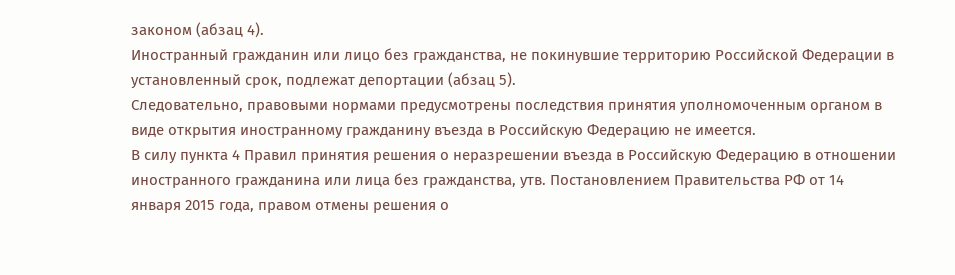законом (абзац 4).
Иностранный гражданин или лицо без гражданства, не покинувшие территорию Российской Федерации в установленный срок, подлежат депортации (абзац 5).
Следовательно, правовыми нормами предусмотрены последствия принятия уполномоченным органом в виде открытия иностранному гражданину въезда в Российскую Федерацию не имеется.
В силу пункта 4 Правил принятия решения о неразрешении въезда в Российскую Федерацию в отношении иностранного гражданина или лица без гражданства, утв. Постановлением Правительства РФ от 14 января 2015 года, правом отмены решения о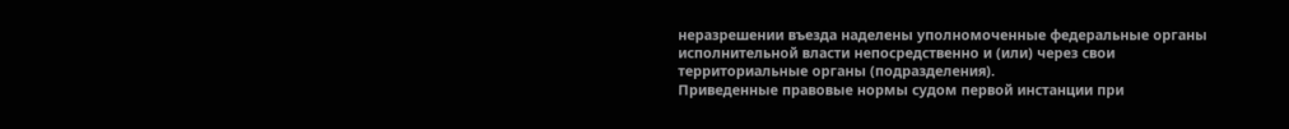неразрешении въезда наделены уполномоченные федеральные органы исполнительной власти непосредственно и (или) через свои территориальные органы (подразделения).
Приведенные правовые нормы судом первой инстанции при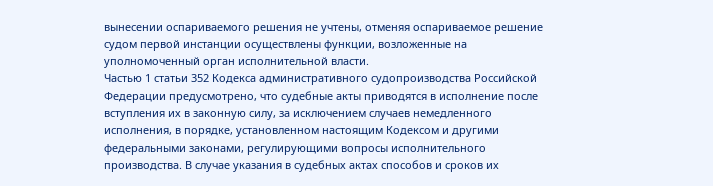вынесении оспариваемого решения не учтены, отменяя оспариваемое решение судом первой инстанции осуществлены функции, возложенные на уполномоченный орган исполнительной власти.
Частью 1 статьи 352 Кодекса административного судопроизводства Российской Федерации предусмотрено, что судебные акты приводятся в исполнение после вступления их в законную силу, за исключением случаев немедленного исполнения, в порядке, установленном настоящим Кодексом и другими федеральными законами, регулирующими вопросы исполнительного производства. В случае указания в судебных актах способов и сроков их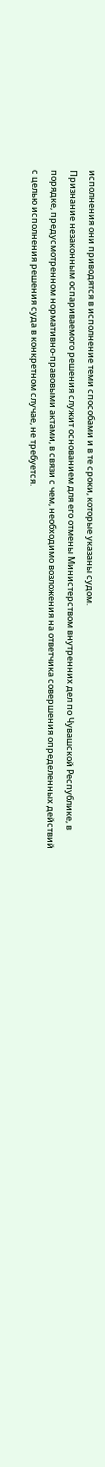исполнения они приводятся в исполнение теми способами и в те сроки, которые указаны судом.
Признание незаконным оспариваемого решения служит основанием для его отмены Министерством внутренних дел по Чувашской Республике, в порядке, предусмотренном нормативно-правовыми актами, в связи с чем, необходимо возложения на ответчика совершения определенных действий с целью исполнения решения суда в конкретном случае, не требуется.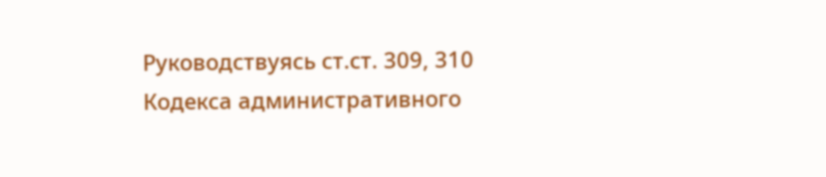Руководствуясь ст.ст. 309, 310 Кодекса административного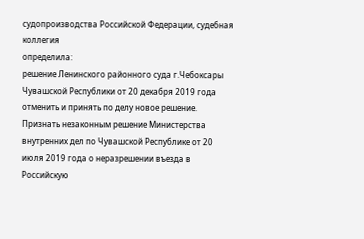судопроизводства Российской Федерации, судебная коллегия
определила:
решение Ленинского районного суда г.Чебоксары Чувашской Республики от 20 декабря 2019 года отменить и принять по делу новое решение.
Признать незаконным решение Министерства внутренних дел по Чувашской Республике от 20 июля 2019 года о неразрешении въезда в Российскую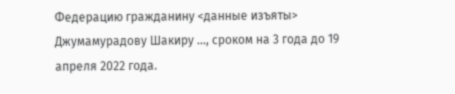Федерацию гражданину <данные изъяты> Джумамурадову Шакиру ..., сроком на 3 года до 19 апреля 2022 года.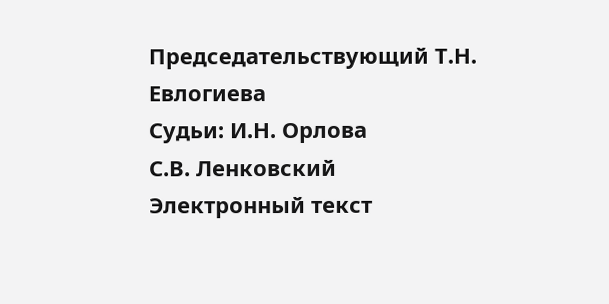Председательствующий Т.Н. Евлогиева
Судьи: И.Н. Орлова
С.В. Ленковский
Электронный текст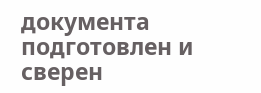документа
подготовлен и сверен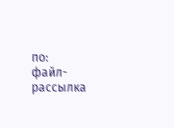по:
файл-рассылка